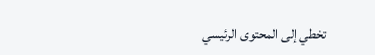تخطي إلى المحتوى الرئيسي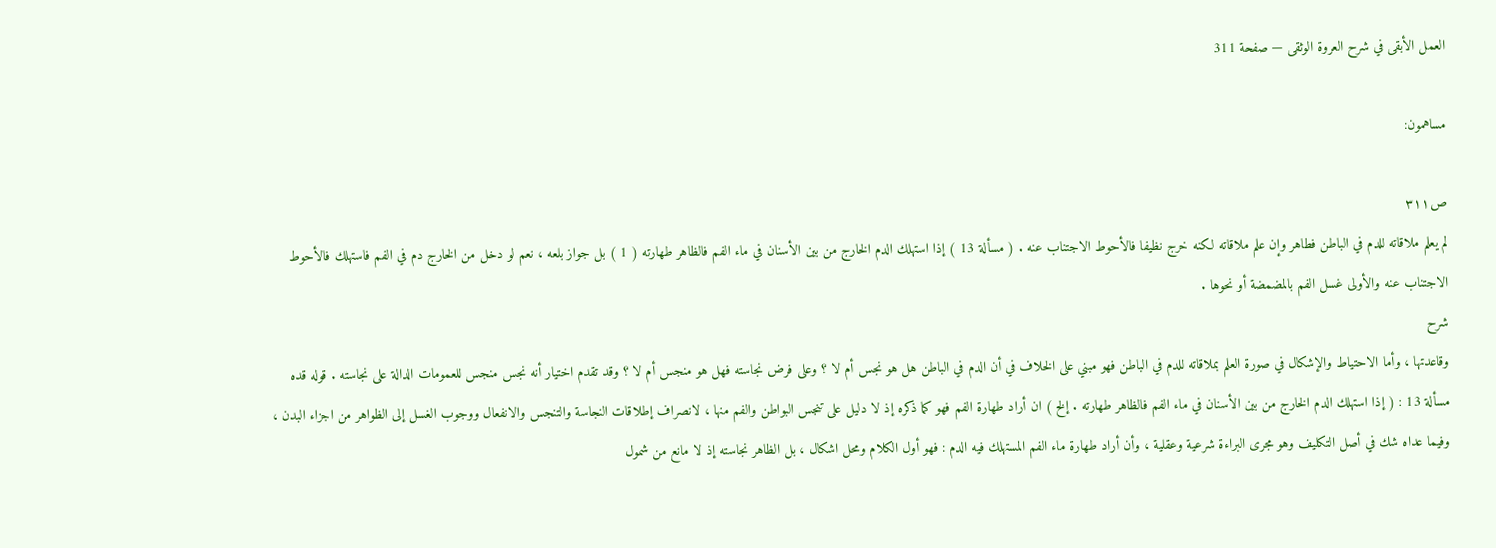العمل الأبقى في شرح العروة الوثقى — صفحة 311

مساهمون:

ص٣١١
لم يعلم ملاقاته للدم في الباطن فطاهر وإن علم ملاقاته لكنه خرج نظيفا فالأحوط الاجتناب عنه . ( مسألة 13 ) إذا استهلك الدم الخارج من بين الأسنان في ماء الفم فالظاهر طهارته ( 1 ) بل جواز بلعه ، نعم لو دخل من الخارج دم في الفم فاستهلك فالأحوط الاجتناب عنه والأولى غسل الفم بالمضمضة أو نحوها .
شرح
وقاعدتها ، وأما الاحتياط والإشكال في صورة العلم بملاقاته للدم في الباطن فهو مبني على الخلاف في أن الدم في الباطن هل هو نجس أم لا ؟ وعلى فرض نجاسته فهل هو منجس أم لا ؟ وقد تقدم اختيار أنه نجس منجس للعمومات الدالة على نجاسته . قوله قده مسألة 13 : ( إذا استهلك الدم الخارج من بين الأسنان في ماء الفم فالظاهر طهارته . إلخ ) ان أراد طهارة الفم فهو كما ذكره إذ لا دليل على تنجس البواطن والفم منها ، لانصراف إطلاقات النجاسة والتنجس والانفعال ووجوب الغسل إلى الظواهر من اجزاء البدن ، وفيما عداه شك في أصل التكليف وهو مجرى البراءة شرعية وعقلية ، وأن أراد طهارة ماء الفم المستهلك فيه الدم : فهو أول الكلام ومحل اشكال ، بل الظاهر نجاسته إذ لا مانع من شمول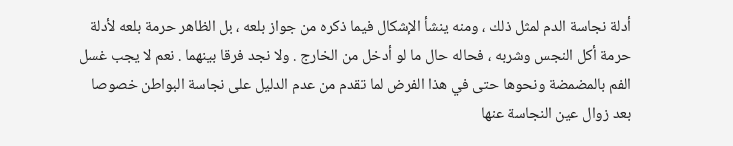أدلة نجاسة الدم لمثل ذلك ، ومنه ينشأ الإشكال فيما ذكره من جواز بلعه ، بل الظاهر حرمة بلعه لأدلة حرمة أكل النجس وشربه ، فحاله حال ما لو أدخل من الخارج . ولا نجد فرقا بينهما . نعم لا يجب غسل الفم بالمضمضة ونحوها حتى في هذا الفرض لما تقدم من عدم الدليل على نجاسة البواطن خصوصا بعد زوال عين النجاسة عنها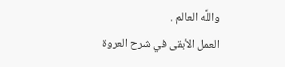واللَّه العالم .
العمل الأبقى في شرح العروة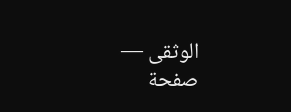الوثقى — صفحة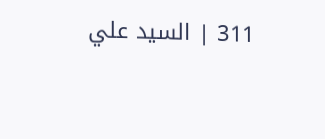311 | السيد علي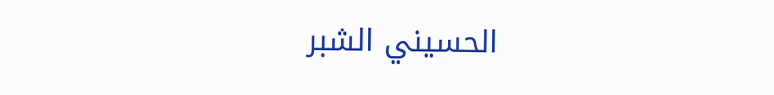الحسيني الشبر